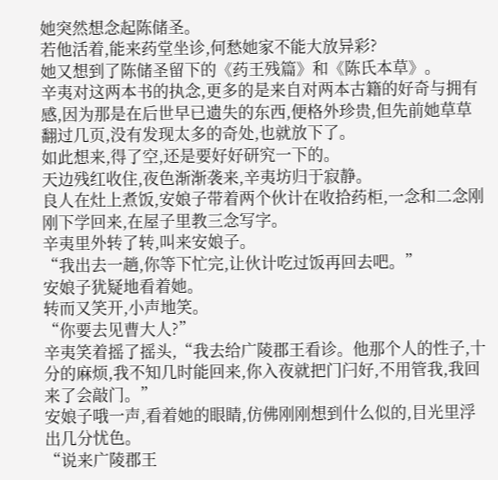她突然想念起陈储圣。
若他活着,能来药堂坐诊,何愁她家不能大放异彩?
她又想到了陈储圣留下的《药王残篇》和《陈氏本草》。
辛夷对这两本书的执念,更多的是来自对两本古籍的好奇与拥有感,因为那是在后世早已遗失的东西,便格外珍贵,但先前她草草翻过几页,没有发现太多的奇处,也就放下了。
如此想来,得了空,还是要好好研究一下的。
天边残红收住,夜色渐渐袭来,辛夷坊归于寂静。
良人在灶上煮饭,安娘子带着两个伙计在收拾药柜,一念和二念刚刚下学回来,在屋子里教三念写字。
辛夷里外转了转,叫来安娘子。
“我出去一趟,你等下忙完,让伙计吃过饭再回去吧。”
安娘子犹疑地看着她。
转而又笑开,小声地笑。
“你要去见曹大人?”
辛夷笑着摇了摇头,“我去给广陵郡王看诊。他那个人的性子,十分的麻烦,我不知几时能回来,你入夜就把门闩好,不用管我,我回来了会敲门。”
安娘子哦一声,看着她的眼睛,仿佛刚刚想到什么似的,目光里浮出几分忧色。
“说来广陵郡王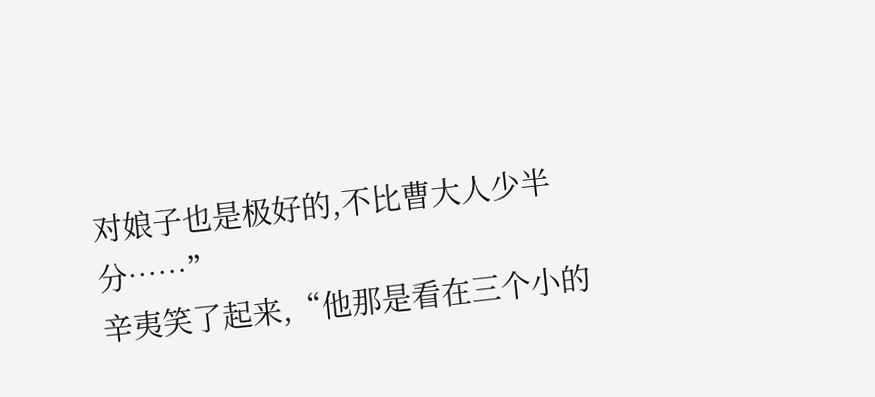对娘子也是极好的,不比曹大人少半分……”
辛夷笑了起来,“他那是看在三个小的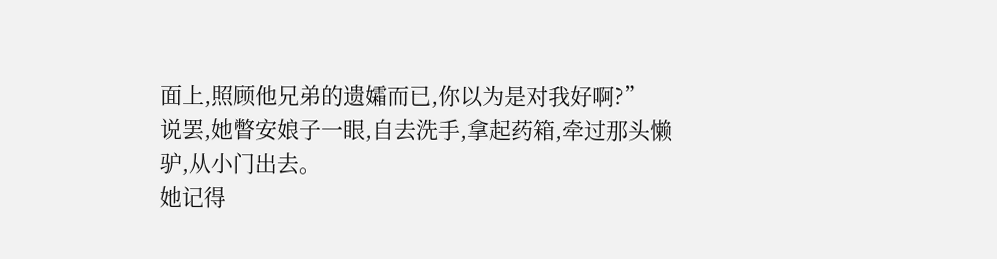面上,照顾他兄弟的遗孀而已,你以为是对我好啊?”
说罢,她瞥安娘子一眼,自去洗手,拿起药箱,牵过那头懒驴,从小门出去。
她记得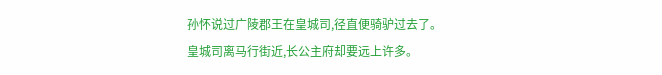孙怀说过广陵郡王在皇城司,径直便骑驴过去了。
皇城司离马行街近,长公主府却要远上许多。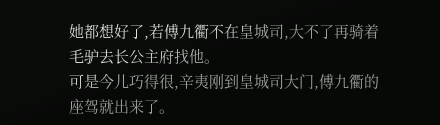她都想好了,若傅九衢不在皇城司,大不了再骑着毛驴去长公主府找他。
可是今儿巧得很,辛夷刚到皇城司大门,傅九衢的座驾就出来了。